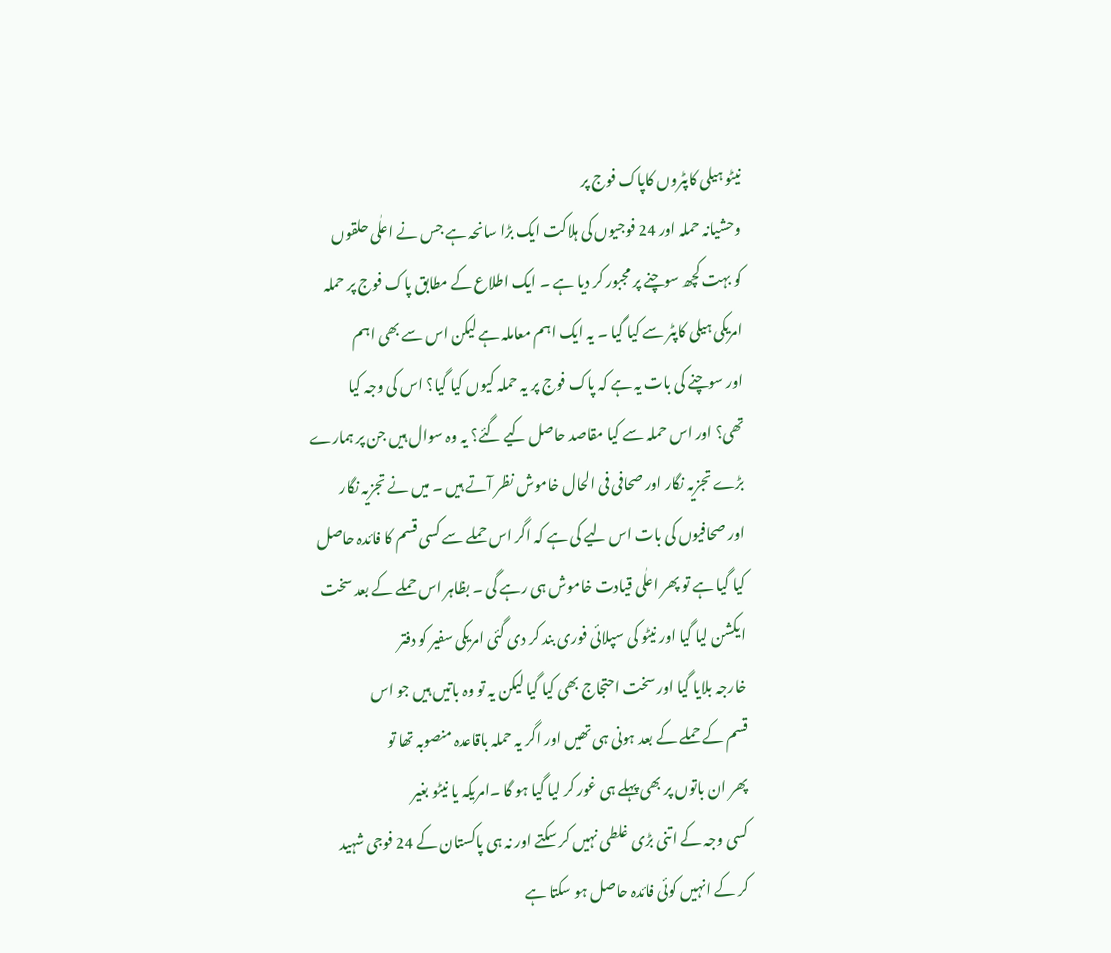نیٹو ہیلی کاپٹروں کاپاک فوج پر
وحشیانہ حملہ اور 24 فوجیوں کی ہلاکت ایک بڑا سانحہ ہے جس نے اعلٰی حلقوں
کو بہت کچھ سوچنے پر مجبور کر دیا ہے ۔ ایک اطلاع کے مطابق پاک فوج پر حملہ
امریکی ہیلی کاپٹر سے کیا گیا ۔ یہ ایک اہم معاملہ ہے لیکن اس سے بھی اہم
اور سوچنے کی بات یہ ہے کہ پاک فوج پر یہ حملہ کیوں کیا گیا؟ اس کی وجہ کیا
تھی؟ اور اس حملہ سے کیا مقاصد حاصل کیے گئے؟ یہ وہ سوال ہیں جن پر ہمارے
بڑے تجزیہ نگار اور صحافی فی الحال خاموش نظر آتے ہیں ۔ میں نے تجزیہ نگار
اور صحافیوں کی بات اس لیے کی ہے کہ اگر اس حملے سے کسی قسم کا فائدہ حاصل
کیا گیا ہے تو پھر اعلٰی قیادت خاموش ہی رہے گی ۔ بظاہر اس حملے کے بعد سخت
ایکشن لیا گیا اور نیٹو کی سپلائی فوری بند کر دی گئی امریکی سفیر کو دفتر
خارجہ بلایا گیا اور سخت احتجاج بھی کیا گیا لیکن یہ تو وہ باتیں ہیں جو اس
قسم کے حملے کے بعد ہونی ہی تھیں اور اگر یہ حملہ باقاعدہ منصوبہ تھا تو
پھر ان باتوں پر بھی پہلے ہی غور کر لیا گیا ہو گا ۔امریکہ یا نیٹو بغیر
کسی وجہ کے اتنی بڑی غلطی نہیں کر سکتے اور نہ ہی پاکستان کے 24 فوجی شہید
کر کے انہیں کوئی فائدہ حاصل ہو سکتا ہے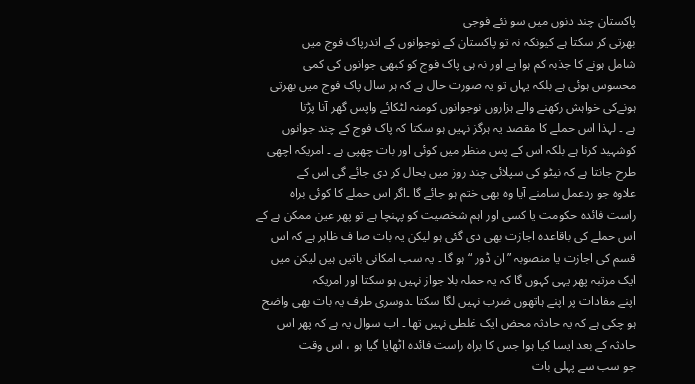پاکستان چند دنوں میں سو نئے فوجی
بھرتی کر سکتا ہے کیونکہ نہ تو پاکستان کے نوجوانوں کے اندرپاک فوج میں
شامل ہونے کا جذبہ کم ہوا ہے اور نہ ہی پاک فوج کو کبھی جوانوں کی کمی
محسوس ہوئی ہے بلکہ یہاں تو یہ صورت حال ہے کہ ہر سال پاک فوج میں بھرتی
ہونےکی خواہش رکھنے والے ہزاروں نوجوانوں کومنہ لٹکائے واپس گھر آنا پڑتا
ہے ۔ لہذا اس حملے کا مقصد یہ ہرگز نہیں ہو سکتا کہ پاک فوج کے چند جوانوں
کوشہید کرنا ہے بلکہ اس کے پس منظر میں کوئی اور بات چھپی ہے ۔ امریکہ اچھی
طرح جانتا ہے کہ نیٹو کی سپلائی چند روز میں بحال کر دی جائے گی اس کے
علاوہ جو ردعمل سامنے آیا وہ بھی ختم ہو جائے گا ۔اگر اس حملے کا کوئی براہ
راست فائدہ حکومت یا کسی اور اہم شخصیت کو پہنچا ہے تو پھر عین ممکن ہے کے
اس حملے کی باقاعدہ اجازت بھی دی گئی ہو لیکن یہ بات صا ف ظاہر ہے کہ اس
قسم کی اجازت یا منصوبہ ”ان ڈور “ ہو گا ۔ یہ سب امکانی باتیں ہیں لیکن میں
ایک مرتبہ پھر یہی کہوں گا کہ یہ حملہ بلا جواز نہیں ہو سکتا اور امریکہ
اپنے مفادات پر اپنے ہاتھوں ضرب نہیں لگا سکتا ۔دوسری طرف یہ بات بھی واضح
ہو چکی ہے کہ یہ حادثہ محض ایک غلطی نہیں تھا ۔ اب سوال یہ ہے کہ پھر اس
حادثہ کے بعد ایسا کیا ہوا جس کا براہ راست فائدہ اٹھایا گیا ہو ، اس وقت
جو سب سے پہلی بات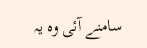سامنے آئی وہ یہ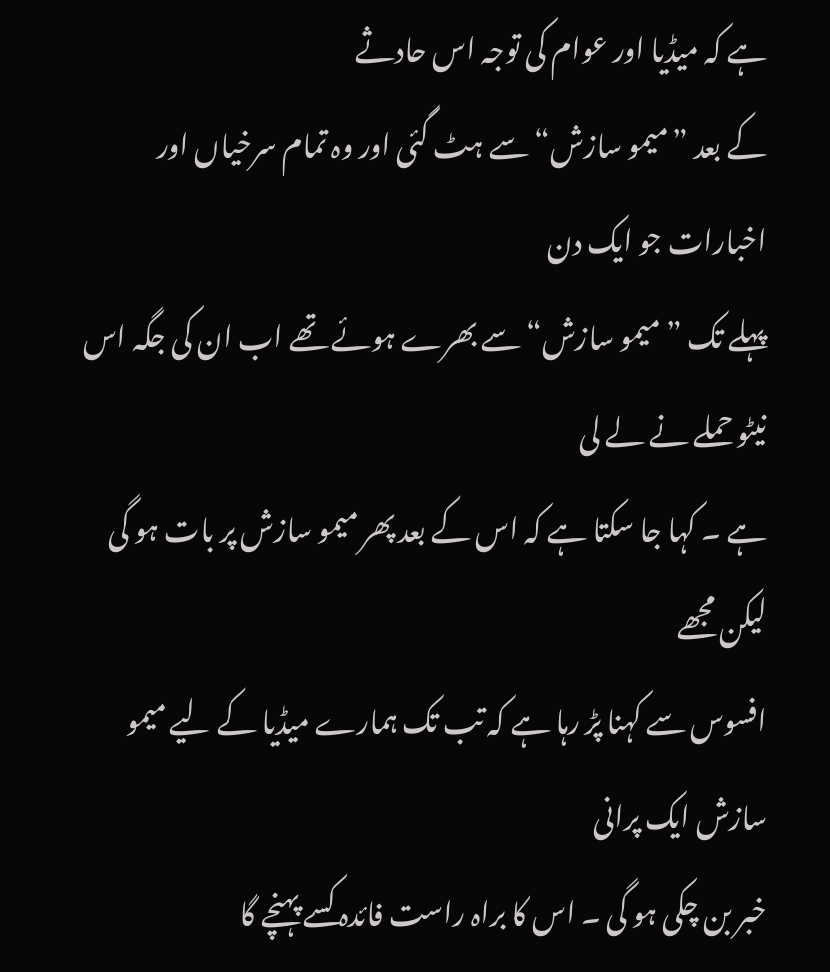ہے کہ میڈیا اور عوام کی توجہ اس حادثے
کے بعد ”میمو سازش“ سے ہٹ گئی اور وہ تمام سرخیاں اور اخبارات جو ایک دن
پہلے تک ” میمو سازش“ سے بھرے ہوئے تھے اب ان کی جگہ اس نیٹو حملے نے لے لی
ہے ۔ کہا جا سکتا ہے کہ اس کے بعد پھر میمو سازش پر بات ہو گی لیکن مجھے
افسوس سے کہنا پڑ رہا ہے کہ تب تک ہمارے میڈیا کے لیے میمو سازش ایک پرانی
خبر بن چکی ہو گی ۔ اس کا براہ راست فائدہ کسے پہنچے گا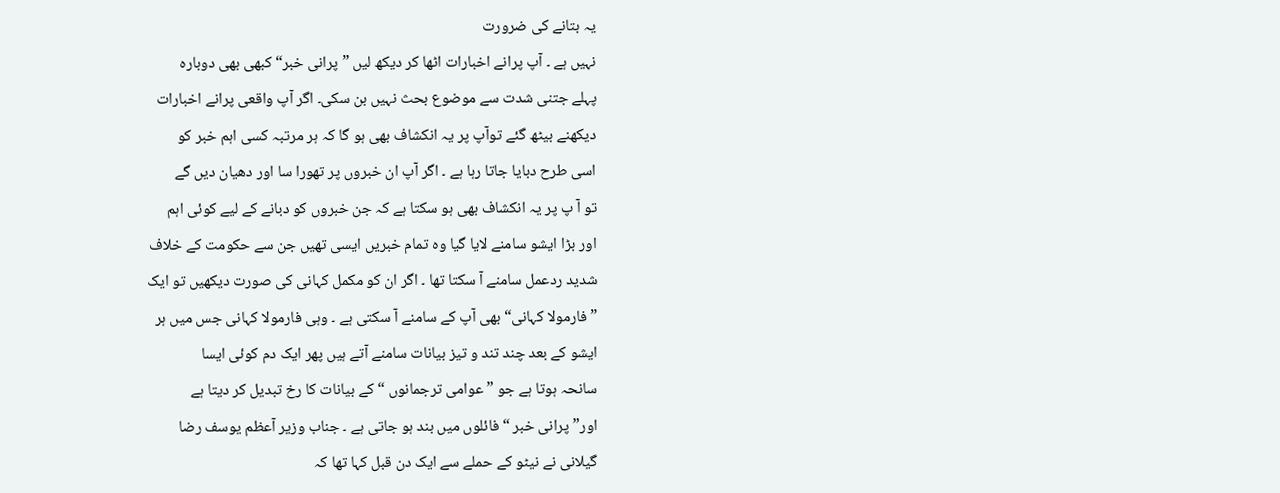یہ بتانے کی ضرورت
نہیں ہے ۔ آپ پرانے اخبارات اٹھا کر دیکھ لیں ”پرانی خبر“ کبھی بھی دوبارہ
پہلے جتنی شدت سے موضوع بحث نہیں بن سکی۔ اگر آپ واقعی پرانے اخبارات
دیکھنے بیٹھ گئے توآپ پر یہ انکشاف بھی ہو گا کہ ہر مرتبہ کسی اہم خبر کو
اسی طرح دبایا جاتا رہا ہے ۔ اگر آپ ان خبروں پر تھورا سا اور دھیان دیں گے
تو آ پ پر یہ انکشاف بھی ہو سکتا ہے کہ جن خبروں کو دبانے کے لیے کوئی اہم
اور بڑا ایشو سامنے لایا گیا وہ تمام خبریں ایسی تھیں جن سے حکومت کے خلاف
شدید ردعمل سامنے آ سکتا تھا ۔ اگر ان کو مکمل کہانی کی صورت دیکھیں تو ایک
”فارمولا کہانی“ بھی آپ کے سامنے آ سکتی ہے ۔ وہی فارمولا کہانی جس میں ہر
ایشو کے بعد چند تند و تیز بیانات سامنے آتے ہیں پھر ایک دم کوئی ایسا
سانحہ ہوتا ہے جو ” عوامی ترجمانوں “ کے بیانات کا رخ تبدیل کر دیتا ہے
اور”پرانی خبر “ فائلوں میں بند ہو جاتی ہے ۔ جناب وزیر آعظم یوسف رضا
گیلانی نے نیٹو کے حملے سے ایک دن قبل کہا تھا کہ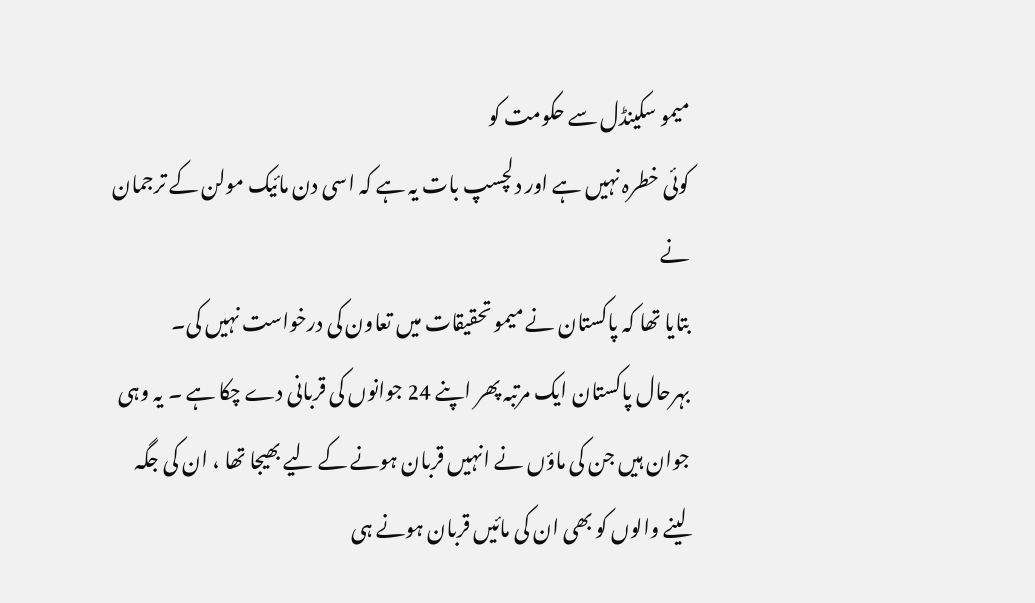میمو سکینڈل سے حکومت کو
کوئی خطرہ نہیں ہے اور دلچسپ بات یہ ہے کہ اسی دن مائیک مولن کے ترجمان نے
بتایا تھا کہ پاکستان نے میمو تحقیقات میں تعاون کی درخواست نہیں کی۔
بہرحال پاکستان ایک مرتبہ پھر اپنے 24 جوانوں کی قربانی دے چکا ہے ۔ یہ وہی
جوان ہیں جن کی ماؤں نے انہیں قربان ہونے کے لیے بھیجا تھا ، ان کی جگہ
لینے والوں کو بھی ان کی مائیں قربان ہونے ہی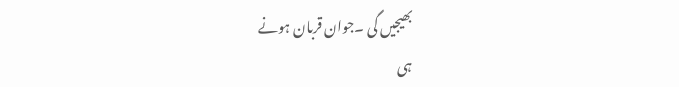بھیجیں گی ۔جوان قربان ہونے
ہی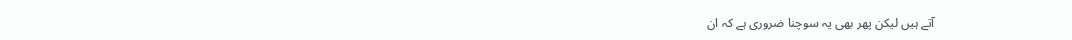آتے ہیں لیکن پھر بھی یہ سوچنا ضروری ہے کہ ان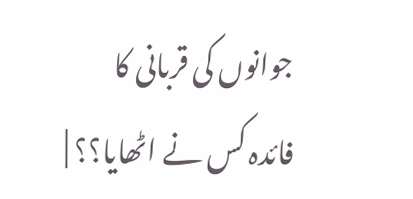جوانوں کی قربانی کا
فائدہ کس نے اٹھایا؟؟ |